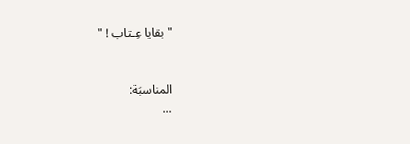" بقايا عِـتاب ! "


المناسبَة:
...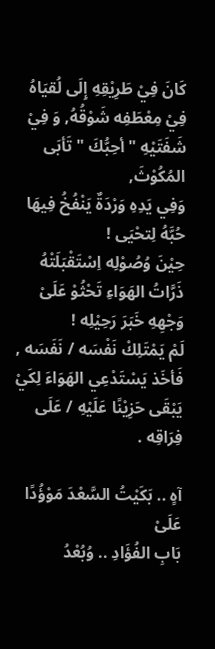كَانَ فِيْ طَرِيْقِهِ إِلَى لُقيَاهُ فِيْ مِعْطَفِه شَوْقُهُ, وَ فِيْ شَفَتَيْهِ " أحِبُّكَ " تَأبَى المُكُوْثَ,
وَفِي يَدِهِ وَرْدَةٌ يَنْفُخُ فِيهَا حُبَّهُ لِتحْيَى !
حِيْنَ وُصُوْلِه اِسْتَقْبَلَتْهُ ذَرَّاتُ الهَوَاءِ تَحْثُوْ عَلَىْ وَجْهِهِ خَبَرَ رَحِيْلِه !
لَمْ يَمْتَلِكْ نَفْسَه / نَفَسَه , فَأخَذ يَسْتَدْعِي الهَوَاءَ لِكَيْ يَبْقَى حَزِيْنًا عَلَيْهِ / عَلَى فِرَاقِه .

آهٍ .. بَكَيْتُ السَّعْدَ مَوْؤُدًا عَلَىْ
بَابِ الفُؤَادِ .. وُبُعْدُ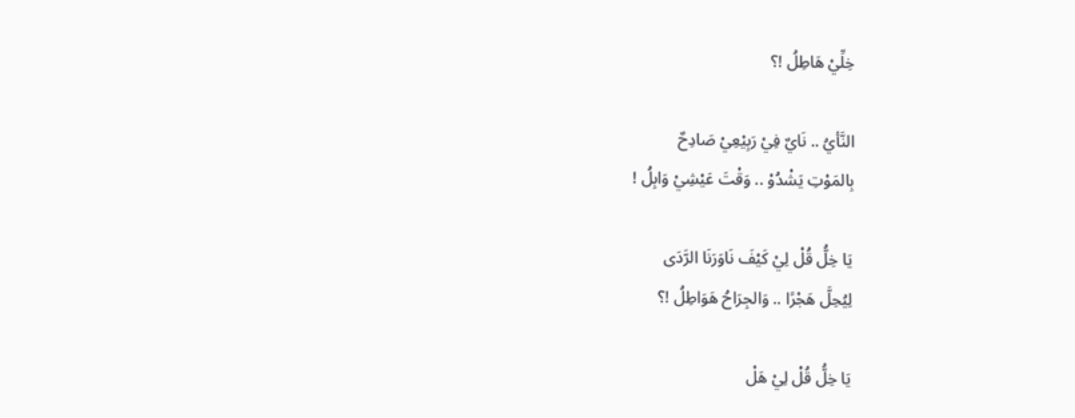خِلِّيْ هَاطِلُ !؟

النَّأيُ .. نَايٌ فِيْ رَبِيْعِيْ صَادِحٌ
بِالمَوْتِ يَشْدُوْ .. وَقْتَ عَيْشِيْ وَابِلُ !

يَا خِلُّ قُلْ لِيْ كَيْفَ نَاوَرَنَا الرَّدَى
لِيُحِلَّ هَجْرًا .. وَالجِرَاحُ هَوَاطِلُ !؟

يَا خِلُّ قُلْ لِيْ هَلْ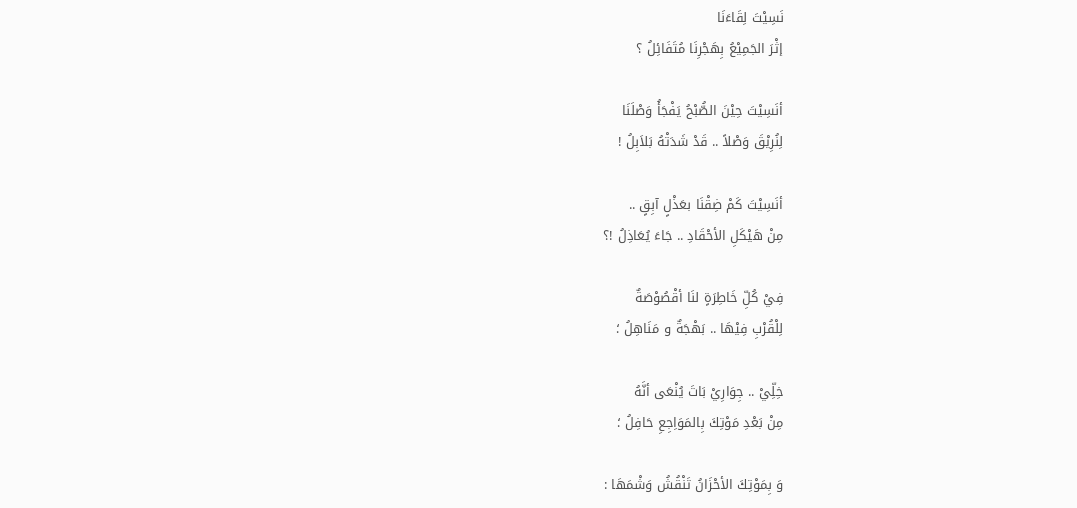نَسِيْتَ لِقَاءَنَا
إثْرَ الجَمِيْعُ بِهَجْرِنَا مُتَفَائِلُ ؟

أنَسِيْتَ حِيْنَ الصُّبْحُ يَفْجَأُ وَصْلَنَا
لِنُرِيْقَ وَصْلاً .. قَدْ شَدَتْهُ بَلاَبِلُ !

أنَسِيْتَ كَمْ ضِقْنَا بعَذْلٍ آبِقٍ ..
مِنْ هَيْكَلِ الأحْقَادِ .. جَاءَ يُعَاذِلُ !؟

فِيْ كُلِّ خَاطِرَةٍ لنَا أقْصُوْصَةٌ
لِلْقُرْبِ فِيْهَا .. بَهْجَةٌ و مَنَاهِلُ ؛

خِلِّيْ .. جِوَارِيْ بَاتَ يُنْعَى أنَّهُ
مِنْ بَعْدِ مَوْتِكَ بِالمَوَاِجِعِ حَافِلُ ؛

وَ بِمَوْتِكَ الأحْزَانُ تَنْقُشُ وَشْمَهَا :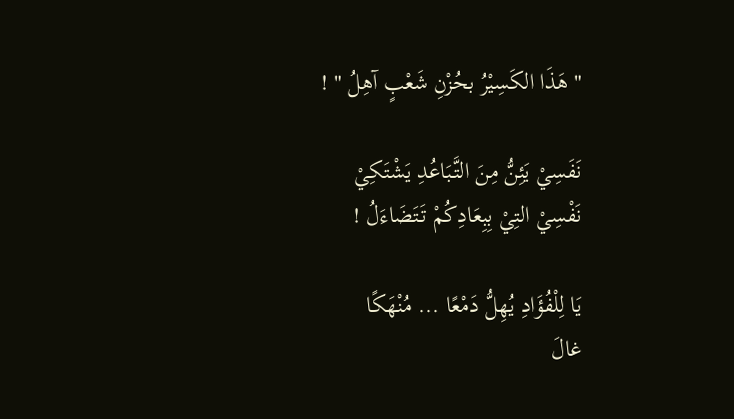" هَذَا الكَسِيْرُ بحُزْنِ شَعْبٍ آهِلُ " !

نَفَسِيْ يَئِنُّ مِنَ التَّبَاعُدِ يَشْتَكِيْ
نَفْسِيْ التِيْ بِبِعَادِكُمْ تَتَضَاءَلُ !

يَا لِلْفُؤَادِ يُهِلُّ دَمْعًا ... مُنْهَكًا
غالَ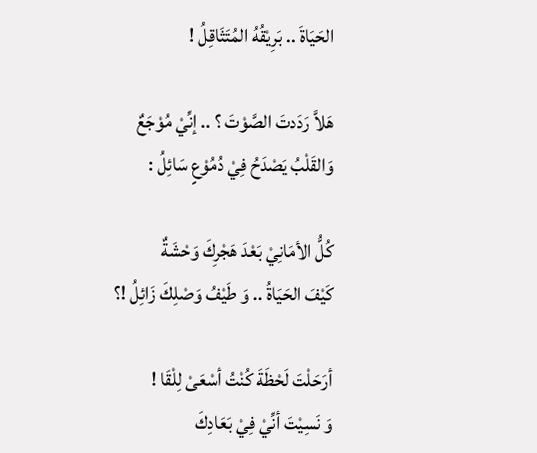الحَيَاةَ .. بَرِيْقُهُ المُتَثَاقِلُ !

هَلاَّ رَدَدتَ الصَّوْتَ ؟ .. إنِّيْ مُوْجَعٌ
وَالقَلْبُ يَصْدَحُ فِيْ دُمُوْعٍ سَائِلُ :

كُلُّ الأمَانِيْ بَعْدَ هَجْرِكَ وَحْشَةٌ
كَيْفَ الحَيَاةُ .. وَ طَيْفُ وَصْلِكَ زَائِلُ !؟

أرَحَلْتَ لَحْظَةَ كُنْتُ أسْعَىْ لِلْقَا !
وَ نَسِيْتَ أنِّيْ فِيْ بَعَادِكَ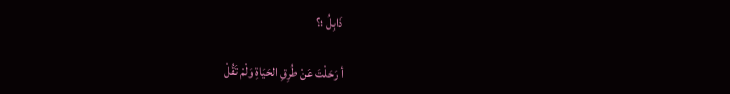ذَابِلُ ؛؟

أ رَحَلْتَ عَنْ طُرِقِ الحَيَاةِ وَلْمْ تَقُلْ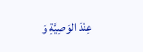عِنْدَ الوَصِيَّةِ وَ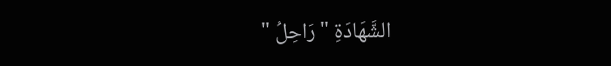الشَّهَادَةِ " رَاحِلُ "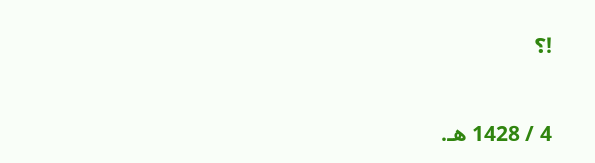!؟


4 / 1428 هـ.